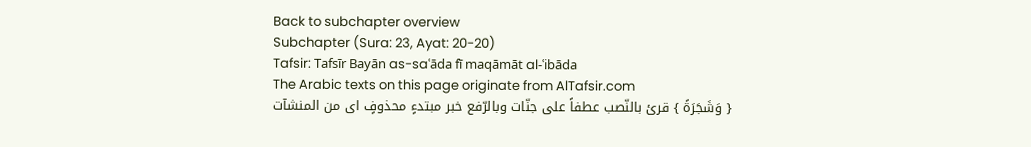Back to subchapter overview
Subchapter (Sura: 23, Ayat: 20-20)
Tafsir: Tafsīr Bayān as-saʿāda fī maqāmāt al-ʿibāda
The Arabic texts on this page originate from AlTafsir.com
{ وَشَجَرَةً } قرئ بالنّصب عطفاً على جنّات وبالرّفع خبر مبتدءٍ محذوفٍ اى من المنشآت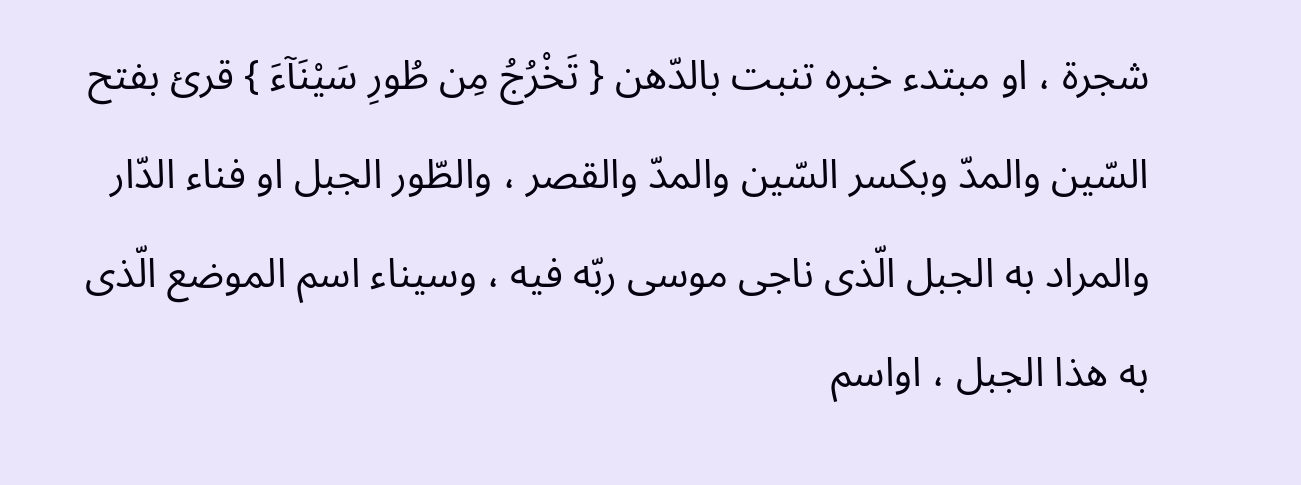شجرة ، او مبتدء خبره تنبت بالدّهن { تَخْرُجُ مِن طُورِ سَيْنَآءَ } قرئ بفتح السّين والمدّ وبكسر السّين والمدّ والقصر ، والطّور الجبل او فناء الدّار والمراد به الجبل الّذى ناجى موسى ربّه فيه ، وسيناء اسم الموضع الّذى به هذا الجبل ، اواسم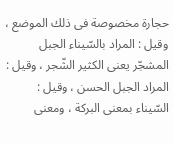حجارة مخصوصة فى ذلك الموضع ، وقيل : المراد بالسّيناء الجبل المشجّر يعنى الكثير الشّجر ، وقيل : المراد الجبل الحسن ، وقيل : السّيناء بمعنى البركة ، ومعنى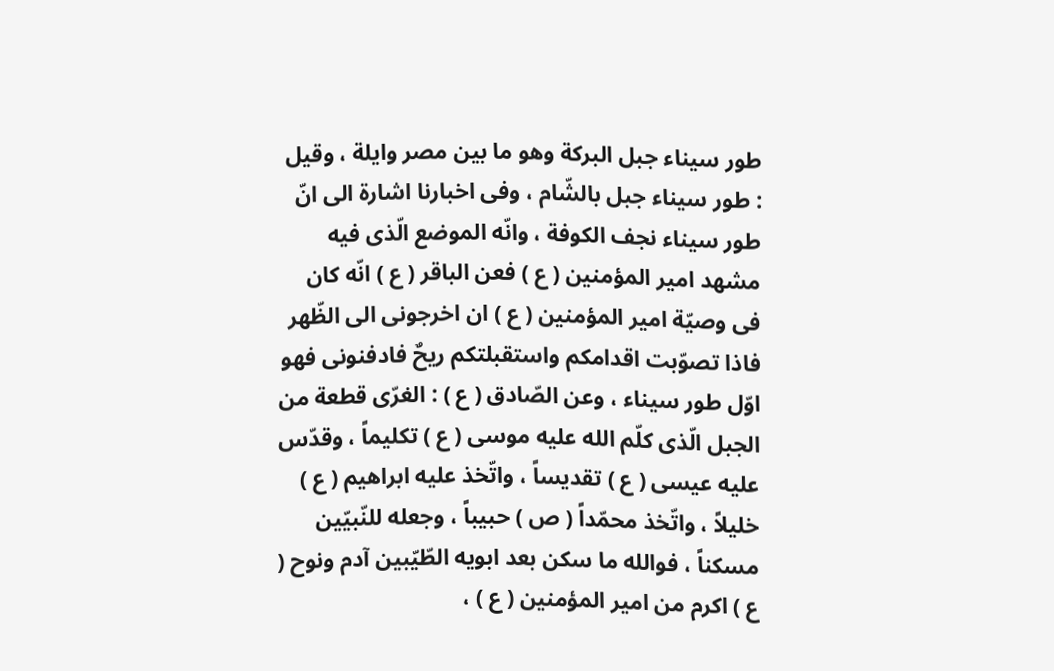طور سيناء جبل البركة وهو ما بين مصر وايلة ، وقيل : طور سيناء جبل بالشّام ، وفى اخبارنا اشارة الى انّ طور سيناء نجف الكوفة ، وانّه الموضع الّذى فيه مشهد امير المؤمنين ( ع ) فعن الباقر ( ع ) انّه كان فى وصيّة امير المؤمنين ( ع ) ان اخرجونى الى الظّهر فاذا تصوّبت اقدامكم واستقبلتكم ريحٌ فادفنونى فهو اوّل طور سيناء ، وعن الصّادق ( ع ) : الغرّى قطعة من الجبل الّذى كلّم الله عليه موسى ( ع ) تكليماً ، وقدّس عليه عيسى ( ع ) تقديساً ، واتّخذ عليه ابراهيم ( ع ) خليلاً ، واتّخذ محمّداً ( ص ) حبيباً ، وجعله للنّبيّين مسكناً ، فوالله ما سكن بعد ابويه الطّيّبين آدم ونوح ( ع ) اكرم من امير المؤمنين ( ع ) ،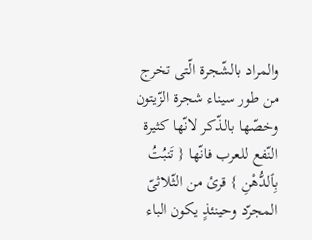والمراد بالشّجرة الّتى تخرج من طور سيناء شجرة الزّيتون وخصّها بالذّكر لانّها كثيرة النّفع للعرب فانّها { تَنبُتُ بِٱلدُّهْنِ } قرئ من الثّلاثىّ المجرّد وحينئذٍ يكون الباء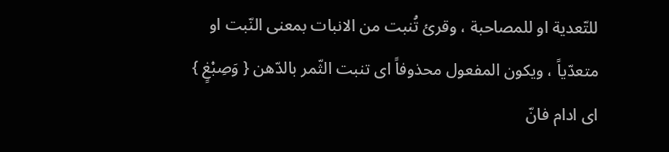للتّعدية او للمصاحبة ، وقرئ تُنبت من الانبات بمعنى النّبت او متعدّياً ، ويكون المفعول محذوفاً اى تنبت الثّمر بالدّهن { وَصِبْغٍ } اى ادام فانّ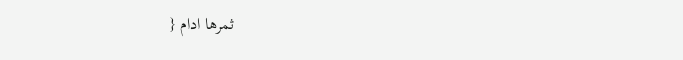ثمرها ادام {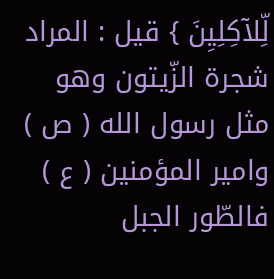لِّلآكِلِيِنَ } قيل : المراد شجرة الزّيتون وهو مثل رسول الله ( ص ) وامير المؤمنين ( ع ) فالطّور الجبل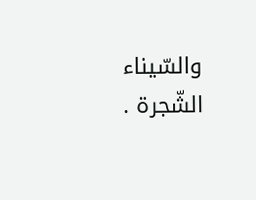والسّيناء الشّجرة .